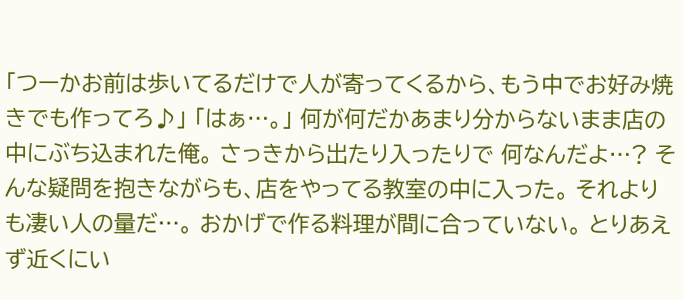「つーかお前は歩いてるだけで人が寄ってくるから、もう中でお好み焼きでも作ってろ♪」 「はぁ…。」 何が何だかあまり分からないまま店の中にぶち込まれた俺。 さっきから出たり入ったりで 何なんだよ…? そんな疑問を抱きながらも、店をやってる教室の中に入った。 それよりも凄い人の量だ…。 おかげで作る料理が間に合っていない。 とりあえず近くにい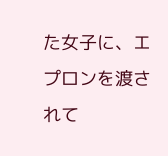た女子に、エプロンを渡されて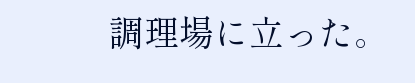調理場に立った。